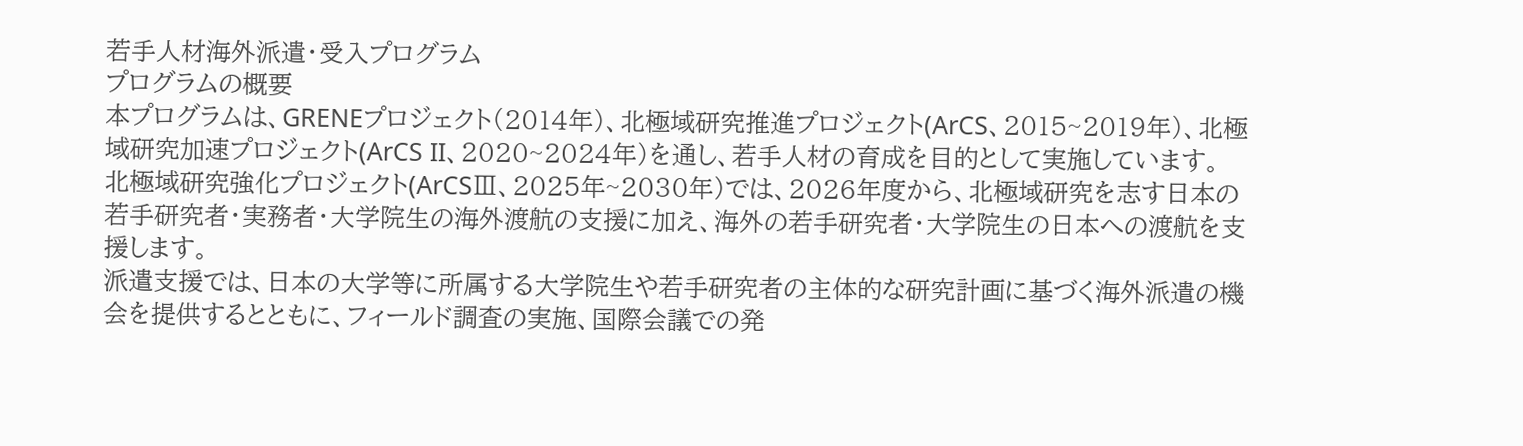若手人材海外派遣・受入プログラム
プログラムの概要
本プログラムは、GRENEプロジェクト(2014年)、北極域研究推進プロジェクト(ArCS、2015~2019年)、北極域研究加速プロジェクト(ArCS II、2020~2024年)を通し、若手人材の育成を目的として実施しています。
北極域研究強化プロジェクト(ArCSⅢ、2025年~2030年)では、2026年度から、北極域研究を志す日本の若手研究者・実務者・大学院生の海外渡航の支援に加え、海外の若手研究者・大学院生の日本への渡航を支援します。
派遣支援では、日本の大学等に所属する大学院生や若手研究者の主体的な研究計画に基づく海外派遣の機会を提供するとともに、フィールド調査の実施、国際会議での発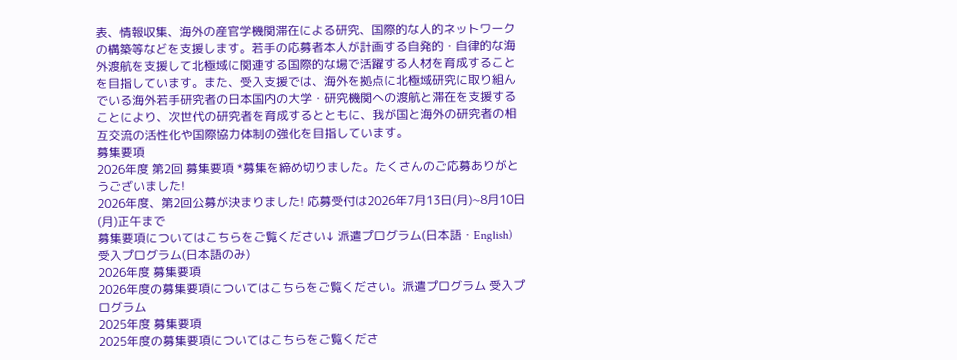表、情報収集、海外の産官学機関滞在による研究、国際的な人的ネットワークの構築等などを支援します。若手の応募者本人が計画する自発的・自律的な海外渡航を支援して北極域に関連する国際的な場で活躍する人材を育成することを目指しています。また、受入支援では、海外を拠点に北極域研究に取り組んでいる海外若⼿研究者の⽇本国内の⼤学・研究機関への渡航と滞在を支援することにより、次世代の研究者を育成するとともに、我が国と海外の研究者の相互交流の活性化や国際協⼒体制の強化を⽬指しています。
募集要項
2026年度 第2回 募集要項 *募集を締め切りました。たくさんのご応募ありがとうございました!
2026年度、第2回公募が決まりました! 応募受付は2026年7月13日(月)~8月10日(月)正午まで
募集要項についてはこちらをご覧ください↓ 派遣プログラム(日本語・English) 受入プログラム(日本語のみ)
2026年度 募集要項
2026年度の募集要項についてはこちらをご覧ください。派遣プログラム 受入プログラム
2025年度 募集要項
2025年度の募集要項についてはこちらをご覧くださ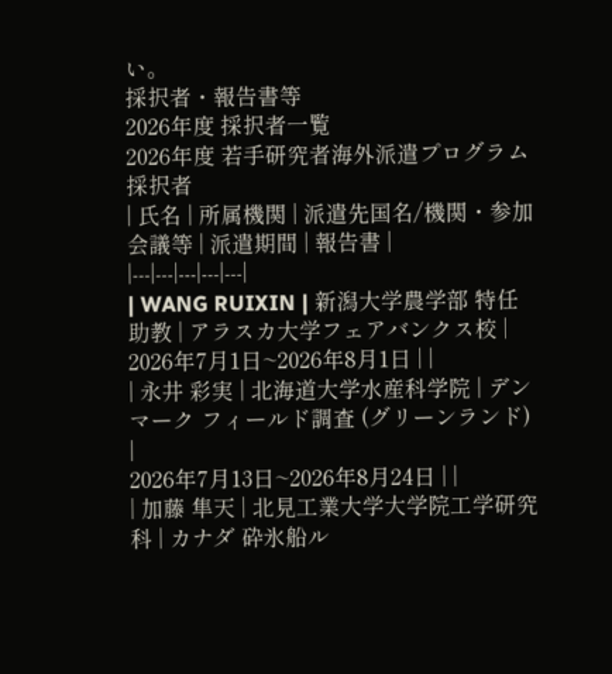い。
採択者・報告書等
2026年度 採択者一覧
2026年度 若手研究者海外派遣プログラム 採択者
| 氏名 | 所属機関 | 派遣先国名/機関・参加会議等 | 派遣期間 | 報告書 |
|---|---|---|---|---|
| WANG RUIXIN | 新潟大学農学部 特任助教 | アラスカ大学フェアバンクス校 | 2026年7月1日~2026年8月1日 | |
| 永井 彩実 | 北海道大学水産科学院 | デンマーク フィールド調査 (グリーンランド) |
2026年7月13日~2026年8月24日 | |
| 加藤 隼天 | 北見工業大学大学院工学研究科 | カナダ 砕氷船ル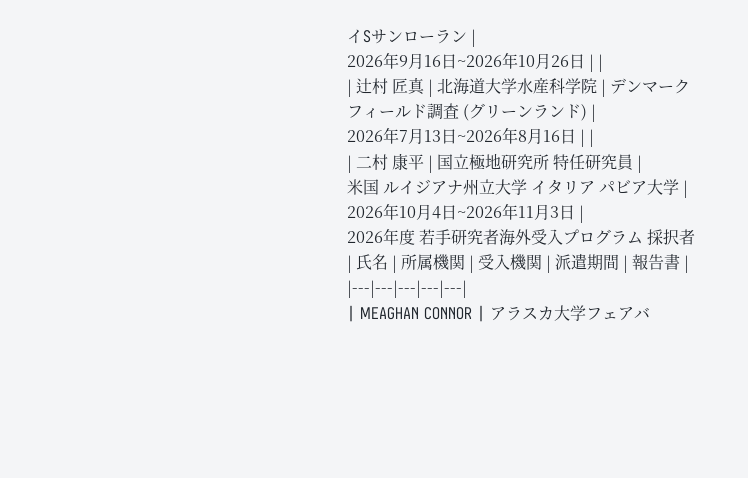イSサンローラン |
2026年9月16日~2026年10月26日 | |
| 辻村 匠真 | 北海道大学水産科学院 | デンマーク フィールド調査 (グリーンランド) |
2026年7月13日~2026年8月16日 | |
| 二村 康平 | 国立極地研究所 特任研究員 |
米国 ルイジアナ州立大学 イタリア パビア大学 |
2026年10月4日~2026年11月3日 |
2026年度 若手研究者海外受入プログラム 採択者
| 氏名 | 所属機関 | 受入機関 | 派遣期間 | 報告書 |
|---|---|---|---|---|
| MEAGHAN CONNOR | アラスカ大学フェアバ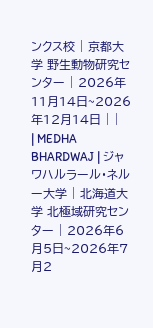ンクス校 | 京都大学 野生動物研究センター | 2026年11月14日~2026年12月14日 | |
| MEDHA BHARDWAJ | ジャワハルラール・ネルー大学 | 北海道大学 北極域研究センター | 2026年6月5日~2026年7月2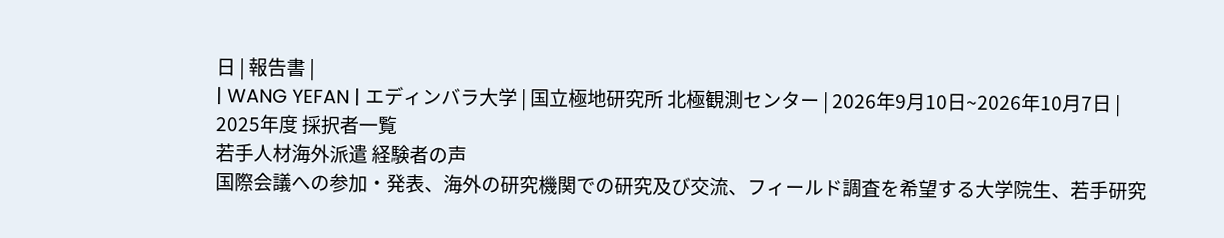日 | 報告書 |
| WANG YEFAN | エディンバラ大学 | 国立極地研究所 北極観測センター | 2026年9月10日~2026年10月7日 |
2025年度 採択者一覧
若手人材海外派遣 経験者の声
国際会議への参加・発表、海外の研究機関での研究及び交流、フィールド調査を希望する大学院生、若手研究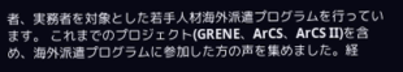者、実務者を対象とした若手人材海外派遣プログラムを行っています。 これまでのプロジェクト(GRENE、ArCS、ArCS II)を含め、海外派遣プログラムに参加した方の声を集めました。経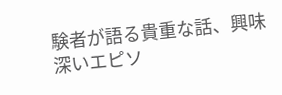験者が語る貴重な話、興味深いエピソ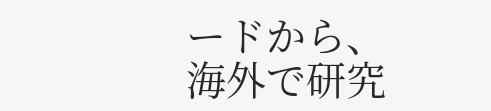ードから、海外で研究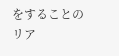をすることのリア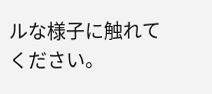ルな様子に触れてください。